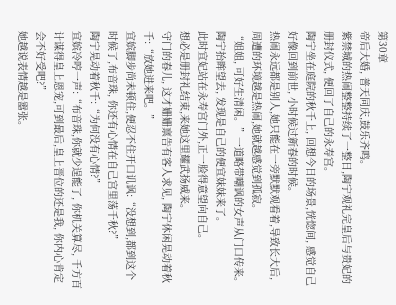第30章
帝后大婚, 普天同庆,鼓乐齐鸣。
紫禁城的热闹整整持续了一整日,陶宁观礼完皇后与贵妃的册封仪式, 便回了自己的永寿宫。
陶宁坐在庭院的秋千上, 回想今日的场景,恍惚间, 感觉自己好像回到前世, 小时候过新春的时候。
热闹永远都是别人,她只能在一旁默默观看着,导致长大后,周遭的环境越是热闹,她就越感觉到孤寂。
“姐姐, 可好生清闲。”一道略带嘲讽的女声从门口传来。
陶宁抬眸望去, 发现是自己的便宜妹妹来了。
此时宜妃站在永寿宫门外,正一脸得意望向自己。
想必是册封礼结束,来她这里耀武扬威来。
守门的春儿, 这才姗姗禀告有客人求见, 陶宁休闲晃动着秋千:“放她进来吧。”
宜嫔脚步尚未顿住,便忍不住开口讥讽:“没想到,都到这个时候了,布音珠, 你还有心情在自己宫里荡千秋?”
陶宁晃动着秋千:“为何没有心情?”
宜嫔冷哼一声:“布音珠,你就少逞能了, 你机关算尽, 千方百计谋得皇上恩宠,可到最后,皇上晋位的还是我, 你内心肯定会不好受吧?”
她越说表情越是嚣张。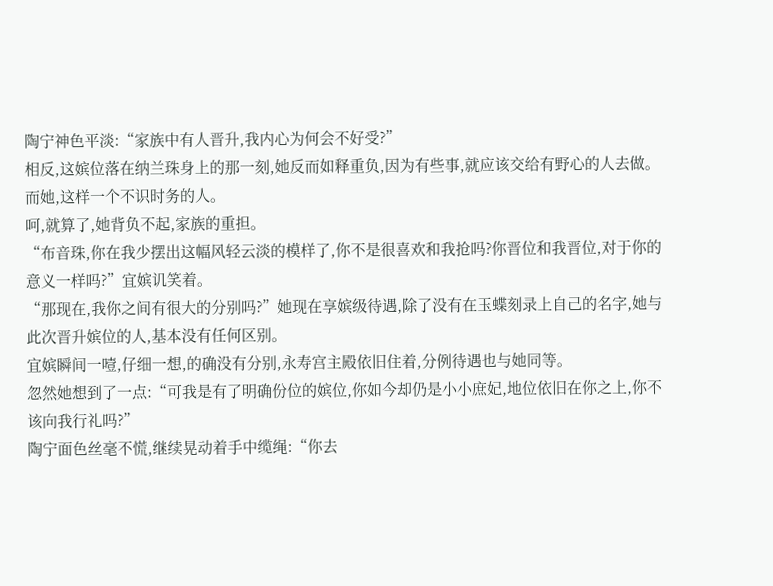陶宁神色平淡:“家族中有人晋升,我内心为何会不好受?”
相反,这嫔位落在纳兰珠身上的那一刻,她反而如释重负,因为有些事,就应该交给有野心的人去做。
而她,这样一个不识时务的人。
呵,就算了,她背负不起,家族的重担。
“布音珠,你在我少摆出这幅风轻云淡的模样了,你不是很喜欢和我抢吗?你晋位和我晋位,对于你的意义一样吗?”宜嫔讥笑着。
“那现在,我你之间有很大的分别吗?”她现在享嫔级待遇,除了没有在玉蝶刻录上自己的名字,她与此次晋升嫔位的人,基本没有任何区别。
宜嫔瞬间一噎,仔细一想,的确没有分别,永寿宫主殿依旧住着,分例待遇也与她同等。
忽然她想到了一点:“可我是有了明确份位的嫔位,你如今却仍是小小庶妃,地位依旧在你之上,你不该向我行礼吗?”
陶宁面色丝毫不慌,继续晃动着手中缆绳:“你去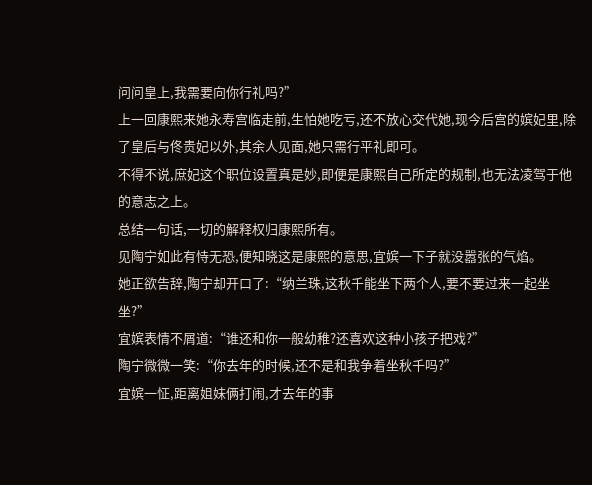问问皇上,我需要向你行礼吗?”
上一回康熙来她永寿宫临走前,生怕她吃亏,还不放心交代她,现今后宫的嫔妃里,除了皇后与佟贵妃以外,其余人见面,她只需行平礼即可。
不得不说,庶妃这个职位设置真是妙,即便是康熙自己所定的规制,也无法凌驾于他的意志之上。
总结一句话,一切的解释权归康熙所有。
见陶宁如此有恃无恐,便知晓这是康熙的意思,宜嫔一下子就没嚣张的气焰。
她正欲告辞,陶宁却开口了:“纳兰珠,这秋千能坐下两个人,要不要过来一起坐坐?”
宜嫔表情不屑道:“谁还和你一般幼稚?还喜欢这种小孩子把戏?”
陶宁微微一笑:“你去年的时候,还不是和我争着坐秋千吗?”
宜嫔一怔,距离姐妹俩打闹,才去年的事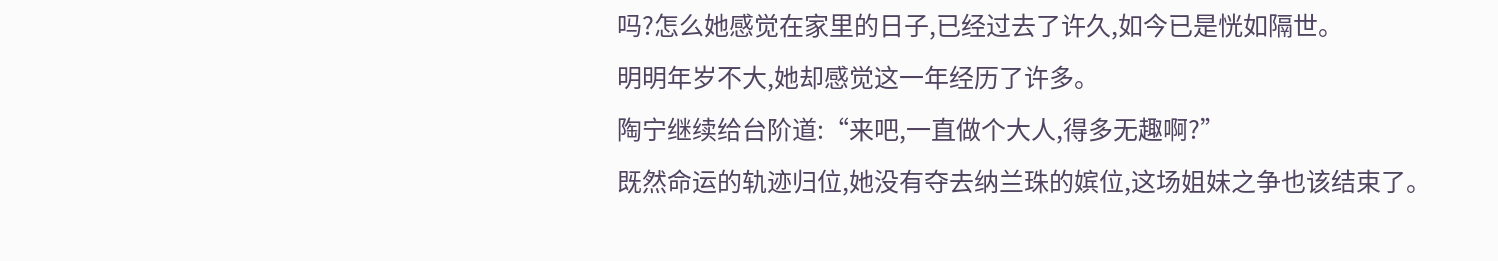吗?怎么她感觉在家里的日子,已经过去了许久,如今已是恍如隔世。
明明年岁不大,她却感觉这一年经历了许多。
陶宁继续给台阶道:“来吧,一直做个大人,得多无趣啊?”
既然命运的轨迹归位,她没有夺去纳兰珠的嫔位,这场姐妹之争也该结束了。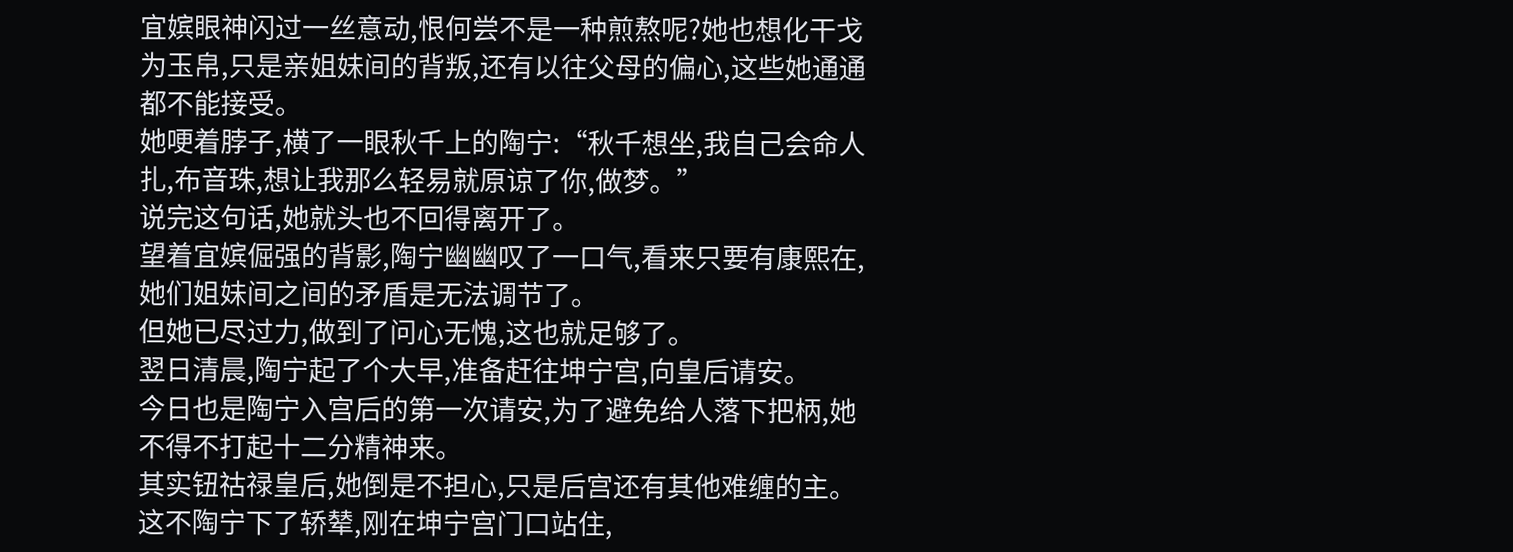宜嫔眼神闪过一丝意动,恨何尝不是一种煎熬呢?她也想化干戈为玉帛,只是亲姐妹间的背叛,还有以往父母的偏心,这些她通通都不能接受。
她哽着脖子,横了一眼秋千上的陶宁:“秋千想坐,我自己会命人扎,布音珠,想让我那么轻易就原谅了你,做梦。”
说完这句话,她就头也不回得离开了。
望着宜嫔倔强的背影,陶宁幽幽叹了一口气,看来只要有康熙在,她们姐妹间之间的矛盾是无法调节了。
但她已尽过力,做到了问心无愧,这也就足够了。
翌日清晨,陶宁起了个大早,准备赶往坤宁宫,向皇后请安。
今日也是陶宁入宫后的第一次请安,为了避免给人落下把柄,她不得不打起十二分精神来。
其实钮祜禄皇后,她倒是不担心,只是后宫还有其他难缠的主。
这不陶宁下了轿辇,刚在坤宁宫门口站住,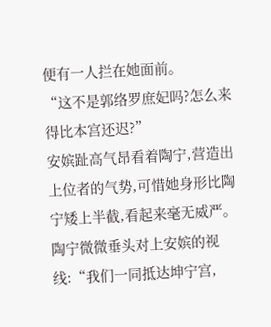便有一人拦在她面前。
“这不是郭络罗庶妃吗?怎么来得比本宫还迟?”
安嫔趾高气昂看着陶宁,营造出上位者的气势,可惜她身形比陶宁矮上半截,看起来毫无威严。
陶宁微微垂头对上安嫔的视线:“我们一同抵达坤宁宫,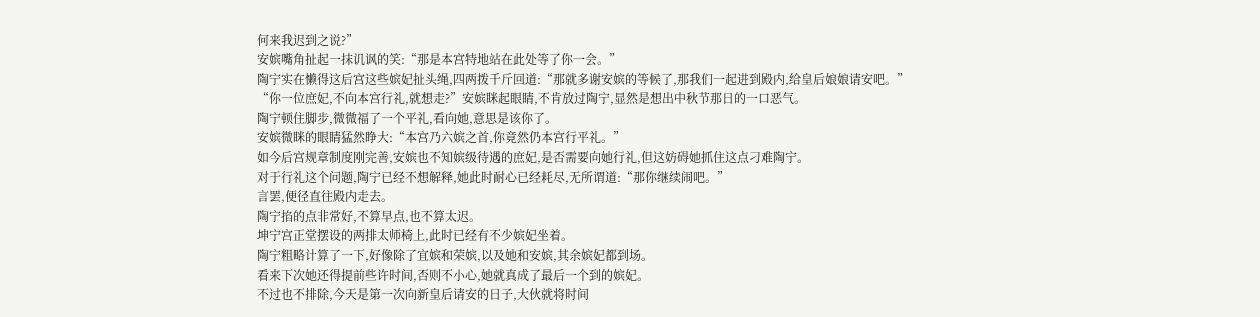何来我迟到之说?”
安嫔嘴角扯起一抹讥讽的笑:“那是本宫特地站在此处等了你一会。”
陶宁实在懒得这后宫这些嫔妃扯头绳,四两拨千斤回道:“那就多谢安嫔的等候了,那我们一起进到殿内,给皇后娘娘请安吧。”
“你一位庶妃,不向本宫行礼,就想走?”安嫔眯起眼睛,不肯放过陶宁,显然是想出中秋节那日的一口恶气。
陶宁顿住脚步,微微福了一个平礼,看向她,意思是该你了。
安嫔微眯的眼睛猛然睁大:“本宫乃六嫔之首,你竟然仍本宫行平礼。”
如今后宫规章制度刚完善,安嫔也不知嫔级待遇的庶妃,是否需要向她行礼,但这妨碍她抓住这点刁难陶宁。
对于行礼这个问题,陶宁已经不想解释,她此时耐心已经耗尽,无所谓道:“那你继续闹吧。”
言罢,便径直往殿内走去。
陶宁掐的点非常好,不算早点,也不算太迟。
坤宁宫正堂摆设的两排太师椅上,此时已经有不少嫔妃坐着。
陶宁粗略计算了一下,好像除了宜嫔和荣嫔,以及她和安嫔,其余嫔妃都到场。
看来下次她还得提前些许时间,否则不小心,她就真成了最后一个到的嫔妃。
不过也不排除,今天是第一次向新皇后请安的日子,大伙就将时间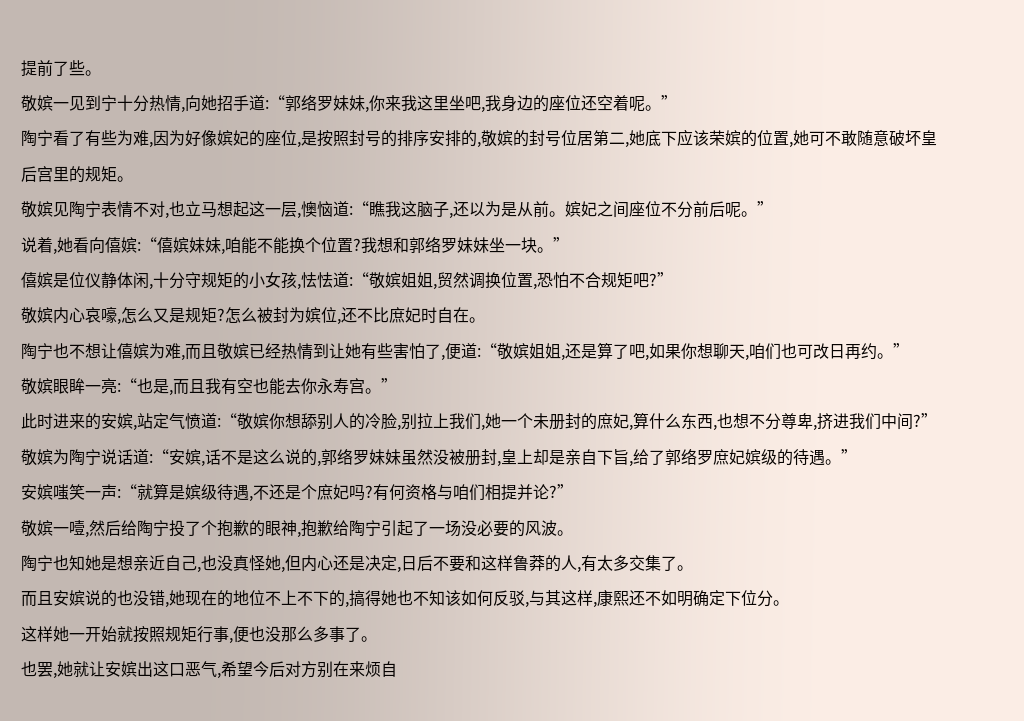提前了些。
敬嫔一见到宁十分热情,向她招手道:“郭络罗妹妹,你来我这里坐吧,我身边的座位还空着呢。”
陶宁看了有些为难,因为好像嫔妃的座位,是按照封号的排序安排的,敬嫔的封号位居第二,她底下应该荣嫔的位置,她可不敢随意破坏皇后宫里的规矩。
敬嫔见陶宁表情不对,也立马想起这一层,懊恼道:“瞧我这脑子,还以为是从前。嫔妃之间座位不分前后呢。”
说着,她看向僖嫔:“僖嫔妹妹,咱能不能换个位置?我想和郭络罗妹妹坐一块。”
僖嫔是位仪静体闲,十分守规矩的小女孩,怯怯道:“敬嫔姐姐,贸然调换位置,恐怕不合规矩吧?”
敬嫔内心哀嚎,怎么又是规矩?怎么被封为嫔位,还不比庶妃时自在。
陶宁也不想让僖嫔为难,而且敬嫔已经热情到让她有些害怕了,便道:“敬嫔姐姐,还是算了吧,如果你想聊天,咱们也可改日再约。”
敬嫔眼眸一亮:“也是,而且我有空也能去你永寿宫。”
此时进来的安嫔,站定气愤道:“敬嫔你想舔别人的冷脸,别拉上我们,她一个未册封的庶妃,算什么东西,也想不分尊卑,挤进我们中间?”
敬嫔为陶宁说话道:“安嫔,话不是这么说的,郭络罗妹妹虽然没被册封,皇上却是亲自下旨,给了郭络罗庶妃嫔级的待遇。”
安嫔嗤笑一声:“就算是嫔级待遇,不还是个庶妃吗?有何资格与咱们相提并论?”
敬嫔一噎,然后给陶宁投了个抱歉的眼神,抱歉给陶宁引起了一场没必要的风波。
陶宁也知她是想亲近自己,也没真怪她,但内心还是决定,日后不要和这样鲁莽的人,有太多交集了。
而且安嫔说的也没错,她现在的地位不上不下的,搞得她也不知该如何反驳,与其这样,康熙还不如明确定下位分。
这样她一开始就按照规矩行事,便也没那么多事了。
也罢,她就让安嫔出这口恶气,希望今后对方别在来烦自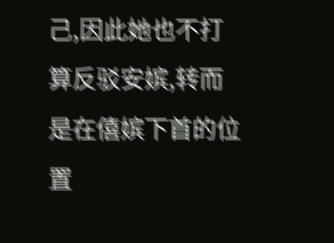己,因此她也不打算反驳安嫔,转而是在僖嫔下首的位置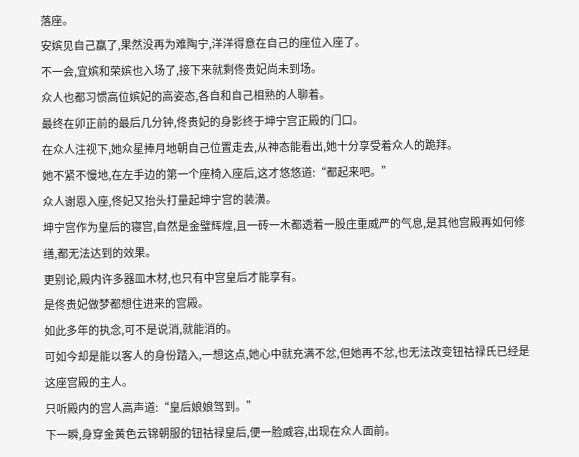落座。
安嫔见自己赢了,果然没再为难陶宁,洋洋得意在自己的座位入座了。
不一会,宜嫔和荣嫔也入场了,接下来就剩佟贵妃尚未到场。
众人也都习惯高位嫔妃的高姿态,各自和自己相熟的人聊着。
最终在卯正前的最后几分钟,佟贵妃的身影终于坤宁宫正殿的门口。
在众人注视下,她众星捧月地朝自己位置走去,从神态能看出,她十分享受着众人的跪拜。
她不紧不慢地,在左手边的第一个座椅入座后,这才悠悠道:“都起来吧。”
众人谢恩入座,佟妃又抬头打量起坤宁宫的装潢。
坤宁宫作为皇后的寝宫,自然是金璧辉煌,且一砖一木都透着一股庄重威严的气息,是其他宫殿再如何修缮,都无法达到的效果。
更别论,殿内许多器皿木材,也只有中宫皇后才能享有。
是佟贵妃做梦都想住进来的宫殿。
如此多年的执念,可不是说消,就能消的。
可如今却是能以客人的身份踏入,一想这点,她心中就充满不忿,但她再不忿,也无法改变钮祜禄氏已经是这座宫殿的主人。
只听殿内的宫人高声道:“皇后娘娘驾到。”
下一瞬,身穿金黄色云锦朝服的钮祜禄皇后,便一脸威容,出现在众人面前。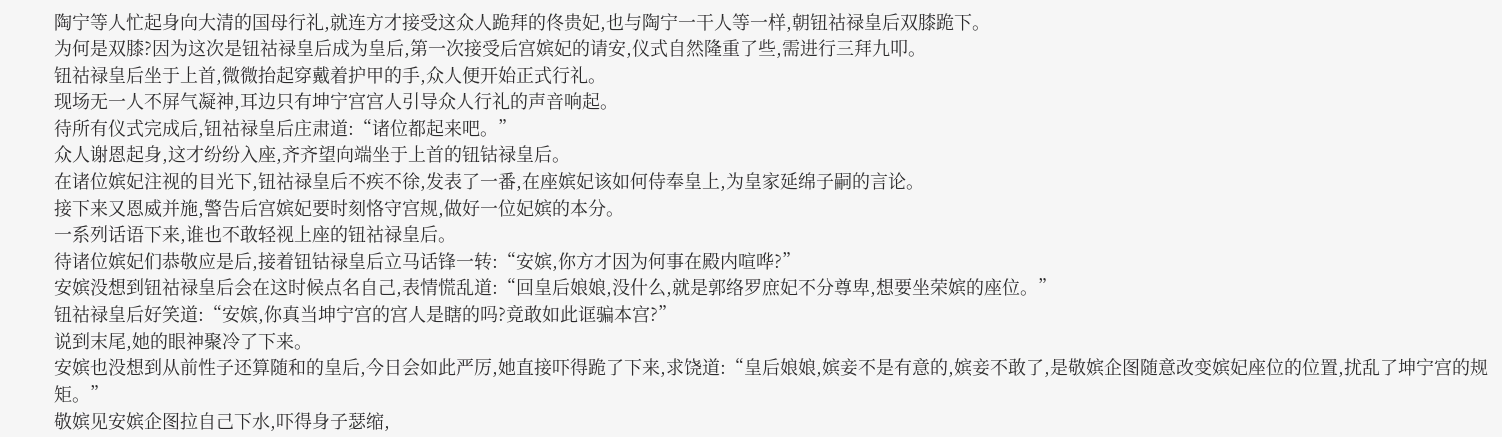陶宁等人忙起身向大清的国母行礼,就连方才接受这众人跪拜的佟贵妃,也与陶宁一干人等一样,朝钮祜禄皇后双膝跪下。
为何是双膝?因为这次是钮祜禄皇后成为皇后,第一次接受后宫嫔妃的请安,仪式自然隆重了些,需进行三拜九叩。
钮祜禄皇后坐于上首,微微抬起穿戴着护甲的手,众人便开始正式行礼。
现场无一人不屏气凝神,耳边只有坤宁宫宫人引导众人行礼的声音响起。
待所有仪式完成后,钮祜禄皇后庄肃道:“诸位都起来吧。”
众人谢恩起身,这才纷纷入座,齐齐望向端坐于上首的钮钴禄皇后。
在诸位嫔妃注视的目光下,钮祜禄皇后不疾不徐,发表了一番,在座嫔妃该如何侍奉皇上,为皇家延绵子嗣的言论。
接下来又恩威并施,警告后宫嫔妃要时刻恪守宫规,做好一位妃嫔的本分。
一系列话语下来,谁也不敢轻视上座的钮祜禄皇后。
待诸位嫔妃们恭敬应是后,接着钮钴禄皇后立马话锋一转:“安嫔,你方才因为何事在殿内喧哗?”
安嫔没想到钮祜禄皇后会在这时候点名自己,表情慌乱道:“回皇后娘娘,没什么,就是郭络罗庶妃不分尊卑,想要坐荣嫔的座位。”
钮祜禄皇后好笑道:“安嫔,你真当坤宁宫的宫人是瞎的吗?竟敢如此诓骗本宫?”
说到末尾,她的眼神聚冷了下来。
安嫔也没想到从前性子还算随和的皇后,今日会如此严厉,她直接吓得跪了下来,求饶道:“皇后娘娘,嫔妾不是有意的,嫔妾不敢了,是敬嫔企图随意改变嫔妃座位的位置,扰乱了坤宁宫的规矩。”
敬嫔见安嫔企图拉自己下水,吓得身子瑟缩,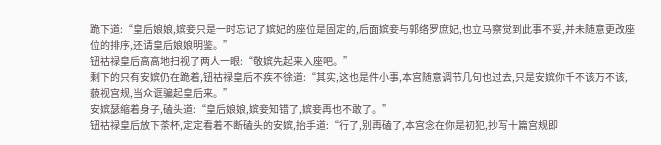跪下道:“皇后娘娘,嫔妾只是一时忘记了嫔妃的座位是固定的,后面嫔妾与郭络罗庶妃,也立马察觉到此事不妥,并未随意更改座位的排序,还请皇后娘娘明鉴。”
钮祜禄皇后高高地扫视了两人一眼:“敬嫔先起来入座吧。”
剩下的只有安嫔仍在跪着,钮祜禄皇后不疾不徐道:“其实,这也是件小事,本宫随意调节几句也过去,只是安嫔你千不该万不该,藐视宫规,当众诓骗起皇后来。”
安嫔瑟缩着身子,磕头道:“皇后娘娘,嫔妾知错了,嫔妾再也不敢了。”
钮祜禄皇后放下茶杯,定定看着不断磕头的安嫔,抬手道:“行了,别再磕了,本宫念在你是初犯,抄写十篇宫规即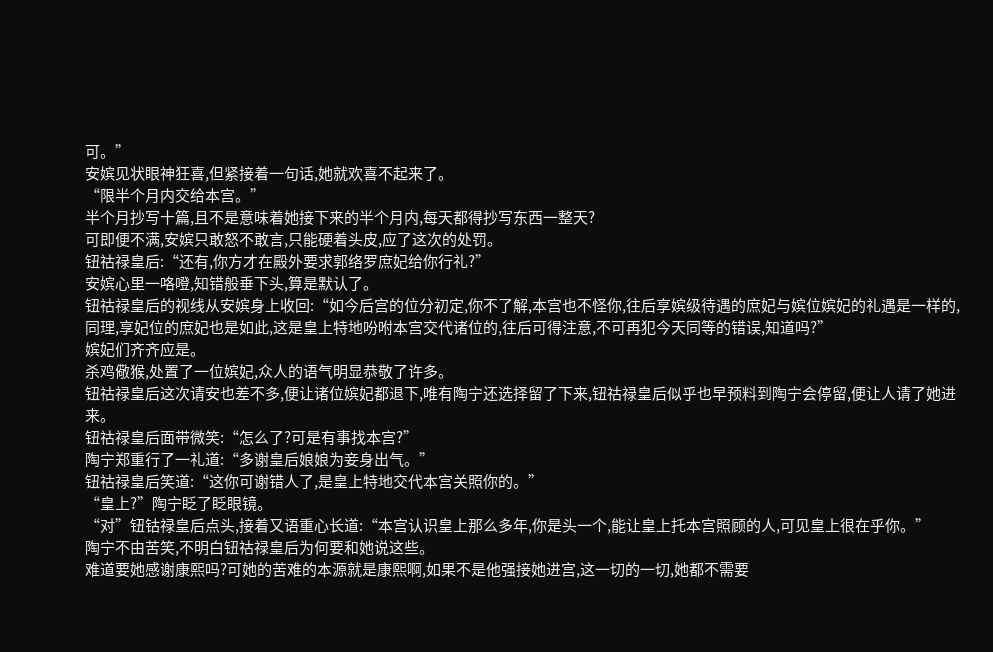可。”
安嫔见状眼神狂喜,但紧接着一句话,她就欢喜不起来了。
“限半个月内交给本宫。”
半个月抄写十篇,且不是意味着她接下来的半个月内,每天都得抄写东西一整天?
可即便不满,安嫔只敢怒不敢言,只能硬着头皮,应了这次的处罚。
钮祜禄皇后:“还有,你方才在殿外要求郭络罗庶妃给你行礼?”
安嫔心里一咯噔,知错般垂下头,算是默认了。
钮祜禄皇后的视线从安嫔身上收回:“如今后宫的位分初定,你不了解,本宫也不怪你,往后享嫔级待遇的庶妃与嫔位嫔妃的礼遇是一样的,同理,享妃位的庶妃也是如此,这是皇上特地吩咐本宫交代诸位的,往后可得注意,不可再犯今天同等的错误,知道吗?”
嫔妃们齐齐应是。
杀鸡儆猴,处置了一位嫔妃,众人的语气明显恭敬了许多。
钮祜禄皇后这次请安也差不多,便让诸位嫔妃都退下,唯有陶宁还选择留了下来,钮祜禄皇后似乎也早预料到陶宁会停留,便让人请了她进来。
钮祜禄皇后面带微笑:“怎么了?可是有事找本宫?”
陶宁郑重行了一礼道:“多谢皇后娘娘为妾身出气。”
钮祜禄皇后笑道:“这你可谢错人了,是皇上特地交代本宫关照你的。”
“皇上?”陶宁眨了眨眼镜。
“对”钮钴禄皇后点头,接着又语重心长道:“本宫认识皇上那么多年,你是头一个,能让皇上托本宫照顾的人,可见皇上很在乎你。”
陶宁不由苦笑,不明白钮祜禄皇后为何要和她说这些。
难道要她感谢康熙吗?可她的苦难的本源就是康熙啊,如果不是他强接她进宫,这一切的一切,她都不需要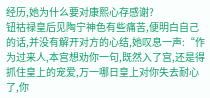经历,她为什么要对康熙心存感谢?
钮祜禄皇后见陶宁神色有些痛苦,便明白自己的话,并没有解开对方的心结,她叹息一声:“作为过来人,本宫想劝你一句,既然入了宫,还是得抓住皇上的宠爱,万一哪日皇上对你失去耐心了,你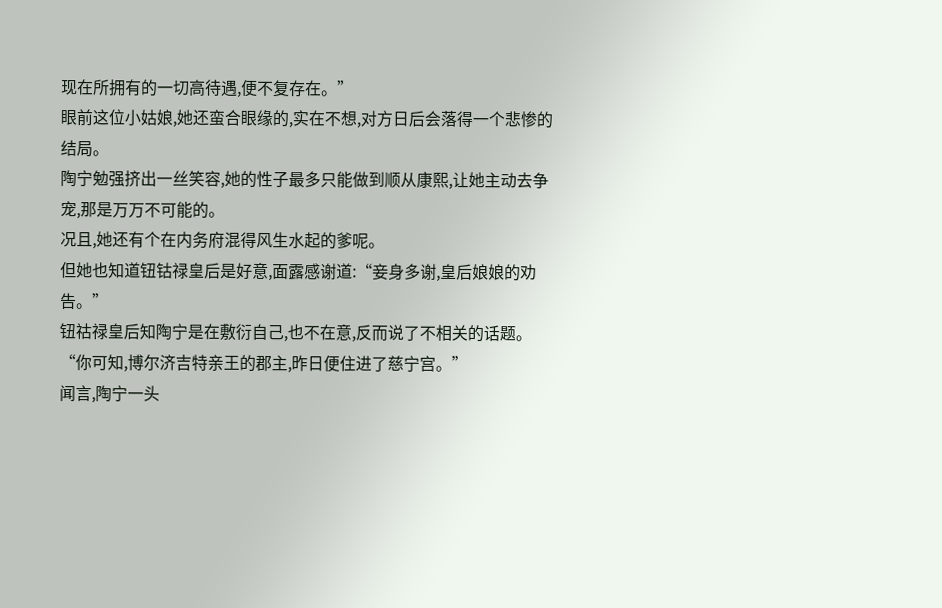现在所拥有的一切高待遇,便不复存在。”
眼前这位小姑娘,她还蛮合眼缘的,实在不想,对方日后会落得一个悲惨的结局。
陶宁勉强挤出一丝笑容,她的性子最多只能做到顺从康熙,让她主动去争宠,那是万万不可能的。
况且,她还有个在内务府混得风生水起的爹呢。
但她也知道钮钴禄皇后是好意,面露感谢道:“妾身多谢,皇后娘娘的劝告。”
钮祜禄皇后知陶宁是在敷衍自己,也不在意,反而说了不相关的话题。
“你可知,博尔济吉特亲王的郡主,昨日便住进了慈宁宫。”
闻言,陶宁一头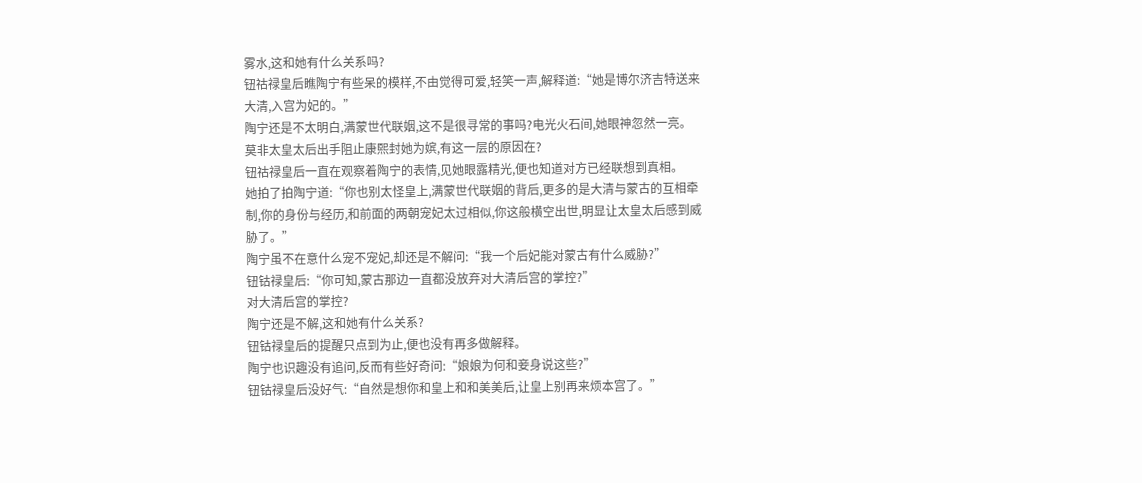雾水,这和她有什么关系吗?
钮祜禄皇后瞧陶宁有些呆的模样,不由觉得可爱,轻笑一声,解释道:“她是博尔济吉特送来大清,入宫为妃的。”
陶宁还是不太明白,满蒙世代联姻,这不是很寻常的事吗?电光火石间,她眼神忽然一亮。
莫非太皇太后出手阻止康熙封她为嫔,有这一层的原因在?
钮祜禄皇后一直在观察着陶宁的表情,见她眼露精光,便也知道对方已经联想到真相。
她拍了拍陶宁道:“你也别太怪皇上,满蒙世代联姻的背后,更多的是大清与蒙古的互相牵制,你的身份与经历,和前面的两朝宠妃太过相似,你这般横空出世,明显让太皇太后感到威胁了。”
陶宁虽不在意什么宠不宠妃,却还是不解问:“我一个后妃能对蒙古有什么威胁?”
钮钴禄皇后:“你可知,蒙古那边一直都没放弃对大清后宫的掌控?”
对大清后宫的掌控?
陶宁还是不解,这和她有什么关系?
钮钴禄皇后的提醒只点到为止,便也没有再多做解释。
陶宁也识趣没有追问,反而有些好奇问:“娘娘为何和妾身说这些?”
钮钴禄皇后没好气:“自然是想你和皇上和和美美后,让皇上别再来烦本宫了。”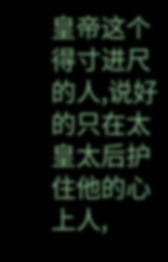皇帝这个得寸进尺的人,说好的只在太皇太后护住他的心上人,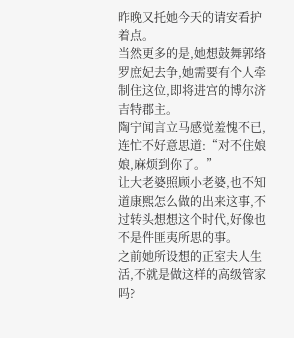昨晚又托她今天的请安看护着点。
当然更多的是,她想鼓舞郭络罗庶妃去争,她需要有个人牵制住这位,即将进宫的博尔济吉特郡主。
陶宁闻言立马感觉羞愧不已,连忙不好意思道:“对不住娘娘,麻烦到你了。”
让大老婆照顾小老婆,也不知道康熙怎么做的出来这事,不过转头想想这个时代,好像也不是件匪夷所思的事。
之前她所设想的正室夫人生活,不就是做这样的高级管家吗?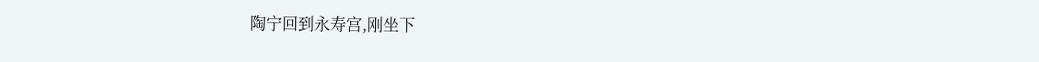陶宁回到永寿宫,刚坐下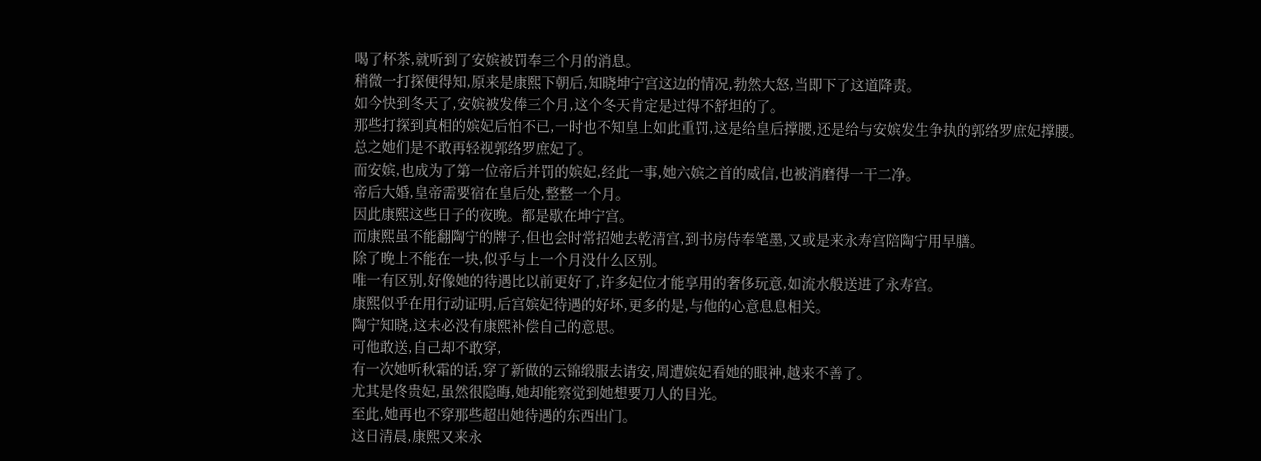喝了杯茶,就听到了安嫔被罚奉三个月的消息。
稍微一打探便得知,原来是康熙下朝后,知晓坤宁宫这边的情况,勃然大怒,当即下了这道降责。
如今快到冬天了,安嫔被发俸三个月,这个冬天肯定是过得不舒坦的了。
那些打探到真相的嫔妃后怕不已,一时也不知皇上如此重罚,这是给皇后撑腰,还是给与安嫔发生争执的郭络罗庶妃撑腰。
总之她们是不敢再轻视郭络罗庶妃了。
而安嫔,也成为了第一位帝后并罚的嫔妃,经此一事,她六嫔之首的威信,也被消磨得一干二净。
帝后大婚,皇帝需要宿在皇后处,整整一个月。
因此康熙这些日子的夜晚。都是歇在坤宁宫。
而康熙虽不能翻陶宁的牌子,但也会时常招她去乾清宫,到书房侍奉笔墨,又或是来永寿宫陪陶宁用早膳。
除了晚上不能在一块,似乎与上一个月没什么区别。
唯一有区别,好像她的待遇比以前更好了,许多妃位才能享用的奢侈玩意,如流水般送进了永寿宫。
康熙似乎在用行动证明,后宫嫔妃待遇的好坏,更多的是,与他的心意息息相关。
陶宁知晓,这未必没有康熙补偿自己的意思。
可他敢送,自己却不敢穿,
有一次她听秋霜的话,穿了新做的云锦缎服去请安,周遭嫔妃看她的眼神,越来不善了。
尤其是佟贵妃,虽然很隐晦,她却能察觉到她想要刀人的目光。
至此,她再也不穿那些超出她待遇的东西出门。
这日清晨,康熙又来永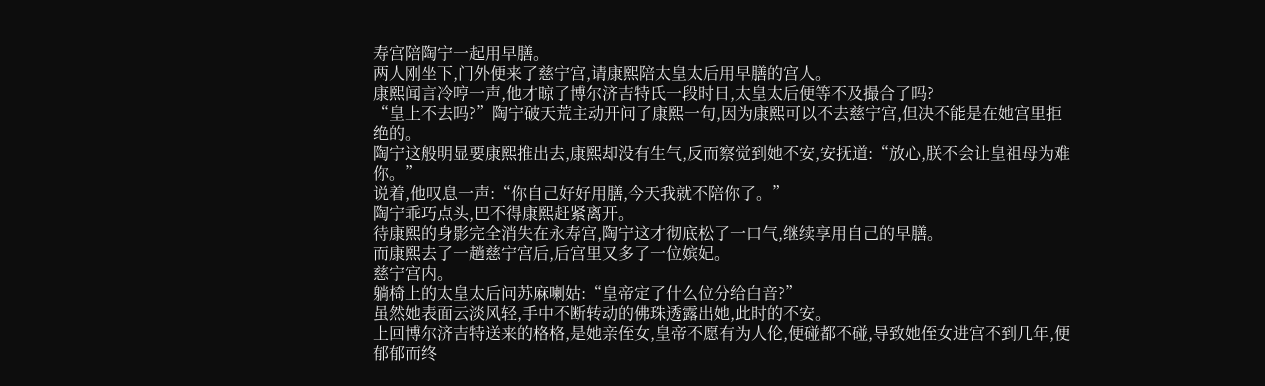寿宫陪陶宁一起用早膳。
两人刚坐下,门外便来了慈宁宫,请康熙陪太皇太后用早膳的宫人。
康熙闻言冷哼一声,他才晾了博尔济吉特氏一段时日,太皇太后便等不及撮合了吗?
“皇上不去吗?”陶宁破天荒主动开问了康熙一句,因为康熙可以不去慈宁宫,但决不能是在她宫里拒绝的。
陶宁这般明显要康熙推出去,康熙却没有生气,反而察觉到她不安,安抚道:“放心,朕不会让皇祖母为难你。”
说着,他叹息一声:“你自己好好用膳,今天我就不陪你了。”
陶宁乖巧点头,巴不得康熙赶紧离开。
待康熙的身影完全消失在永寿宫,陶宁这才彻底松了一口气,继续享用自己的早膳。
而康熙去了一趟慈宁宫后,后宫里又多了一位嫔妃。
慈宁宫内。
躺椅上的太皇太后问苏麻喇姑:“皇帝定了什么位分给白音?”
虽然她表面云淡风轻,手中不断转动的佛珠透露出她,此时的不安。
上回博尔济吉特送来的格格,是她亲侄女,皇帝不愿有为人伦,便碰都不碰,导致她侄女进宫不到几年,便郁郁而终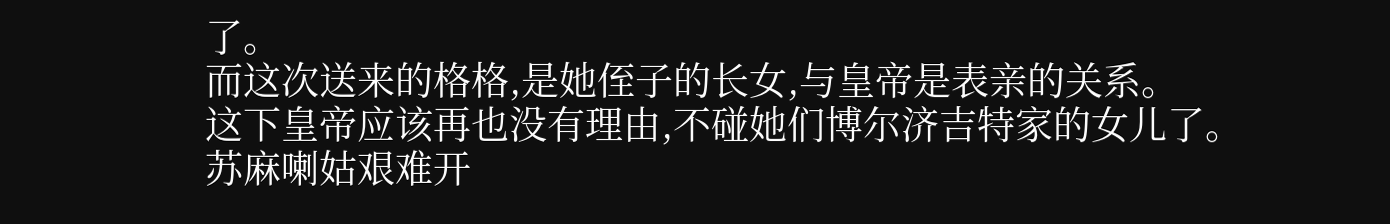了。
而这次送来的格格,是她侄子的长女,与皇帝是表亲的关系。
这下皇帝应该再也没有理由,不碰她们博尔济吉特家的女儿了。
苏麻喇姑艰难开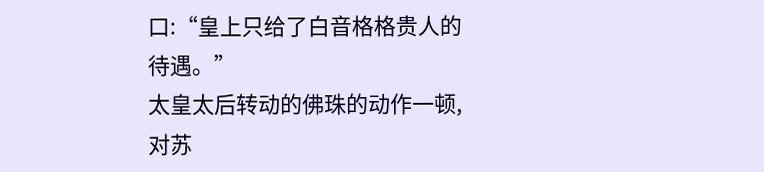口:“皇上只给了白音格格贵人的待遇。”
太皇太后转动的佛珠的动作一顿,对苏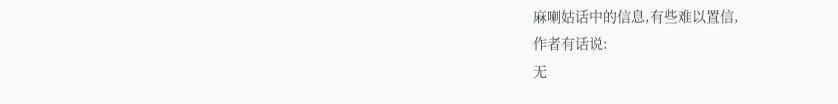麻喇姑话中的信息,有些难以置信,
作者有话说:
无